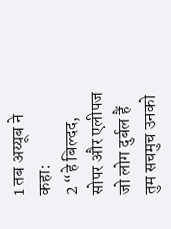1 तब अय्यूब ने कहा:
2 “हे बिल्दद, सोपर और एलीपज जो लोग दुर्बल हैं तुम सचमुच उनको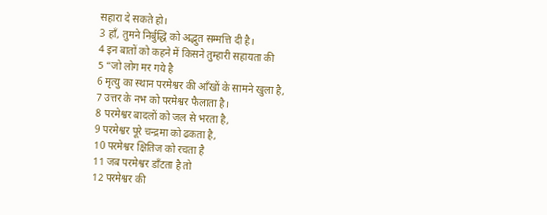सहारा दे सकते हो।
3 हाँ, तुमने निर्बुद्धि को अद्भुत सम्मत्ति दी है।
4 इन बातों को कहने में किसने तुम्हारी सहायता की
5 “जो लोग मर गये है
6 मृत्यु का स्थान परमेश्वर की आँखों के सामने खुला है,
7 उत्तर के नभ को परमेश्वर फैलाता है।
8 परमेश्वर बादलों को जल से भरता है,
9 परमेश्वर पूरे चन्द्रमा को ढकता है,
10 परमेश्वर क्षितिज को रचता है
11 जब परमेश्वर डाँटता है तो
12 परमेश्वर की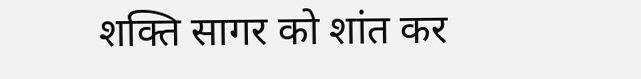शक्ति सागर को शांत कर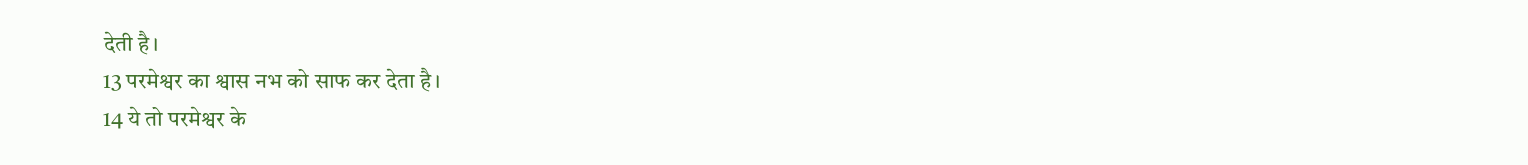देती है।
13 परमेश्वर का श्वास नभ को साफ कर देता है।
14 ये तो परमेश्वर के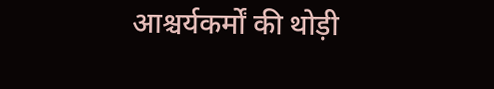आश्चर्यकर्मों की थोड़ी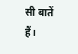सी बातें हैं।